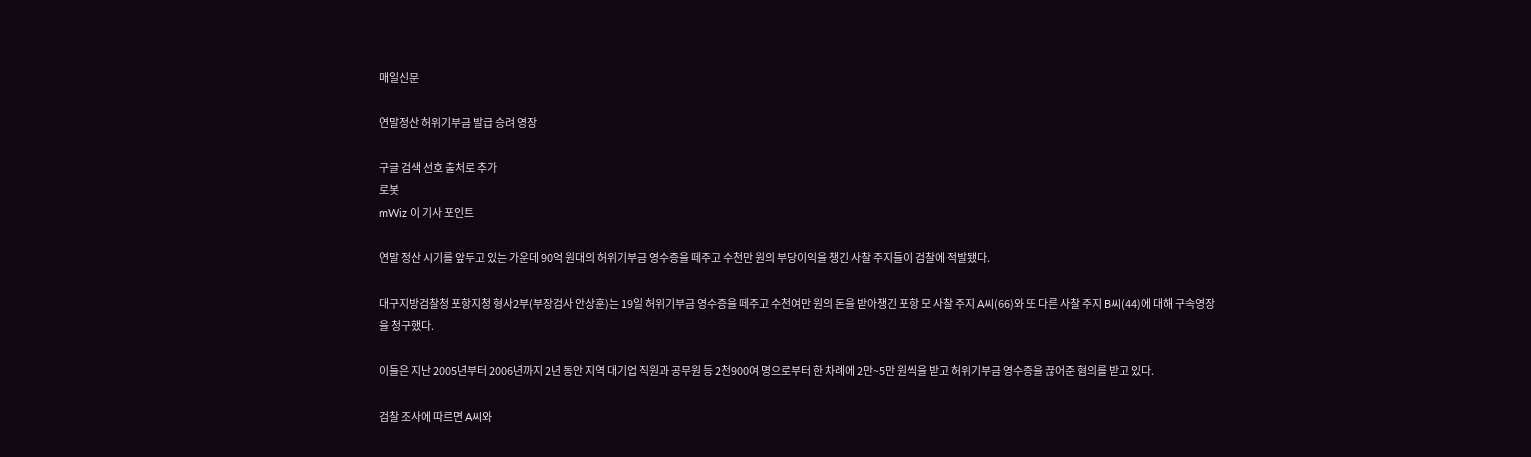매일신문

연말정산 허위기부금 발급 승려 영장

구글 검색 선호 출처로 추가
로봇
mWiz 이 기사 포인트

연말 정산 시기를 앞두고 있는 가운데 90억 원대의 허위기부금 영수증을 떼주고 수천만 원의 부당이익을 챙긴 사찰 주지들이 검찰에 적발됐다.

대구지방검찰청 포항지청 형사2부(부장검사 안상훈)는 19일 허위기부금 영수증을 떼주고 수천여만 원의 돈을 받아챙긴 포항 모 사찰 주지 A씨(66)와 또 다른 사찰 주지 B씨(44)에 대해 구속영장을 청구했다.

이들은 지난 2005년부터 2006년까지 2년 동안 지역 대기업 직원과 공무원 등 2천900여 명으로부터 한 차례에 2만~5만 원씩을 받고 허위기부금 영수증을 끊어준 혐의를 받고 있다.

검찰 조사에 따르면 A씨와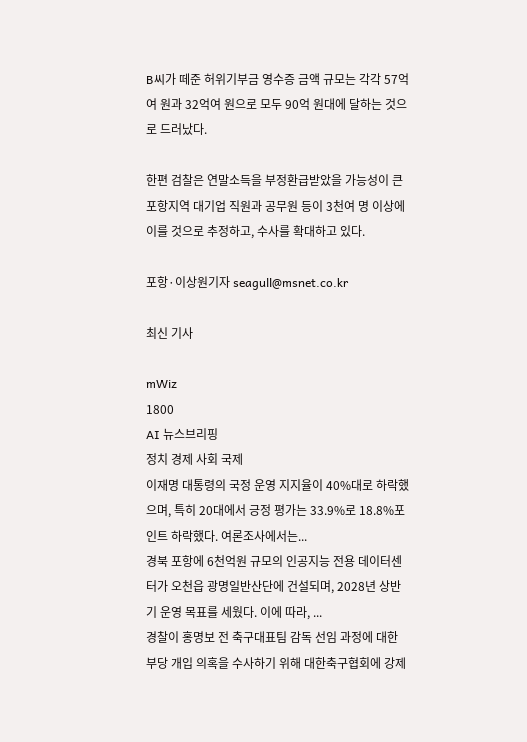B씨가 떼준 허위기부금 영수증 금액 규모는 각각 57억여 원과 32억여 원으로 모두 90억 원대에 달하는 것으로 드러났다.

한편 검찰은 연말소득을 부정환급받았을 가능성이 큰 포항지역 대기업 직원과 공무원 등이 3천여 명 이상에 이를 것으로 추정하고, 수사를 확대하고 있다.

포항·이상원기자 seagull@msnet.co.kr

최신 기사

mWiz
1800
AI 뉴스브리핑
정치 경제 사회 국제
이재명 대통령의 국정 운영 지지율이 40%대로 하락했으며, 특히 20대에서 긍정 평가는 33.9%로 18.8%포인트 하락했다. 여론조사에서는...
경북 포항에 6천억원 규모의 인공지능 전용 데이터센터가 오천읍 광명일반산단에 건설되며, 2028년 상반기 운영 목표를 세웠다. 이에 따라, ...
경찰이 홍명보 전 축구대표팀 감독 선임 과정에 대한 부당 개입 의혹을 수사하기 위해 대한축구협회에 강제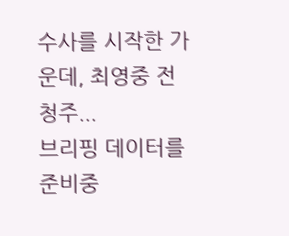수사를 시작한 가운데, 최영중 전 청주...
브리핑 데이터를 준비중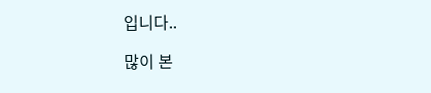입니다..

많이 본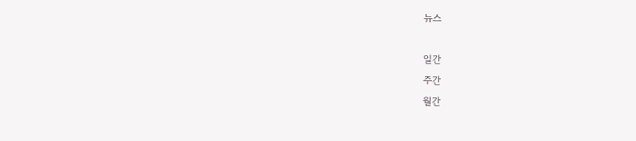뉴스

일간
주간
월간